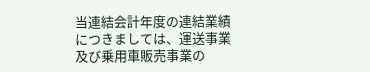当連結会計年度の連結業績につきましては、運送事業及び乗用車販売事業の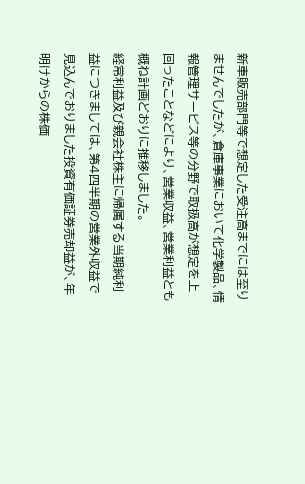新車販売部門等で想定した受注高までには至りませんでしたが、倉庫事業において化学製品、情報管理サービス等の分野で取扱高が想定を上回ったことなどにより、営業収益、営業利益とも概ね計画どおりに推移しました。
経常利益及び親会社株主に帰属する当期純利益につきましては、第4四半期の営業外収益で見込んでおりました投資有価証券売却益が、年明けからの株価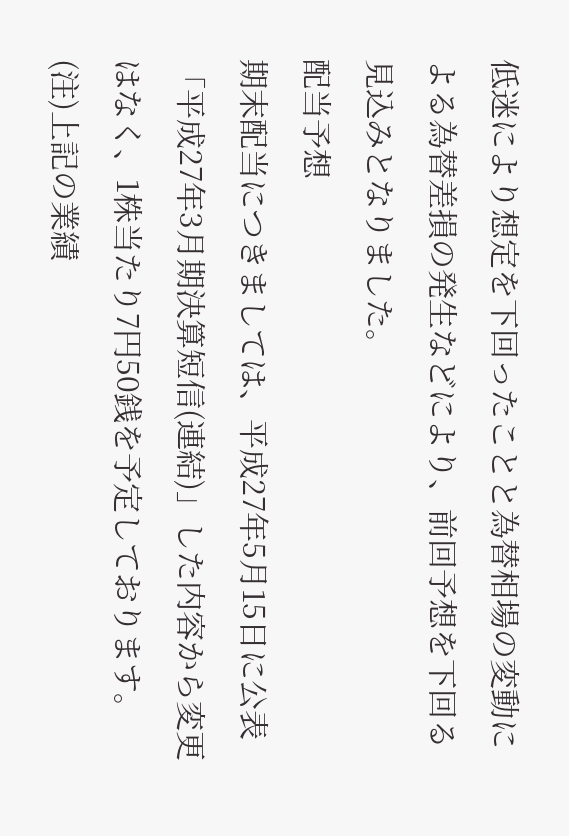低迷により想定を下回ったことと為替相場の変動による為替差損の発生などにより、前回予想を下回る見込みとなりました。
配当予想
期末配当につきましては、平成27年5月15日に公表「平成27年3月期決算短信(連結)」した内容から変更はなく、1株当たり7円50銭を予定しております。
(注)上記の業績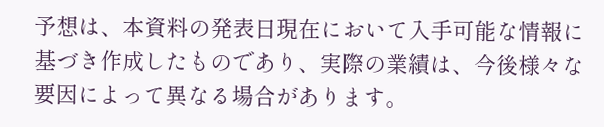予想は、本資料の発表日現在において入手可能な情報に基づき作成したものであり、実際の業績は、今後様々な要因によって異なる場合があります。